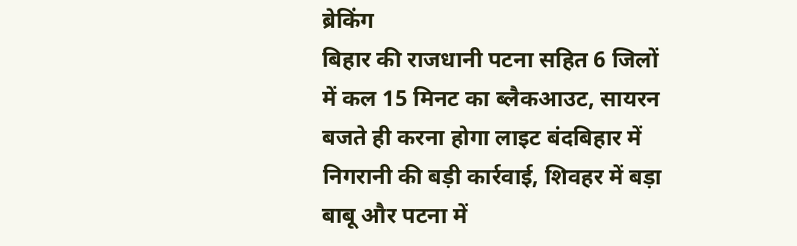ब्रेकिंग
बिहार की राजधानी पटना सहित 6 जिलों में कल 15 मिनट का ब्लैकआउट, सायरन बजते ही करना होगा लाइट बंदबिहार में निगरानी की बड़ी कार्रवाई, शिवहर में बड़ा बाबू और पटना में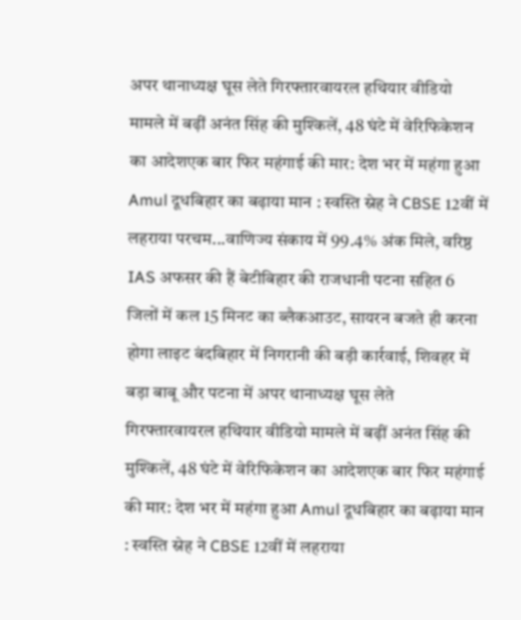अपर थानाध्यक्ष घूस लेते गिरफ्तारवायरल हथियार वीडियो मामले में बढ़ीं अनंत सिंह की मुश्किलें, 48 घंटे में वेरिफिकेशन का आदेशएक बार फिर महंगाई की मार: देश भर में महंगा हुआ Amul दूधबिहार का बढ़ाया मान : स्वस्ति स्नेह ने CBSE 12वीं में लहराया परचम...वाणिज्य संकाय में 99.4% अंक मिले, वरिष्ठ IAS अफसर की हैं बेटीबिहार की राजधानी पटना सहित 6 जिलों में कल 15 मिनट का ब्लैकआउट, सायरन बजते ही करना होगा लाइट बंदबिहार में निगरानी की बड़ी कार्रवाई, शिवहर में बड़ा बाबू और पटना में अपर थानाध्यक्ष घूस लेते गिरफ्तारवायरल हथियार वीडियो मामले में बढ़ीं अनंत सिंह की मुश्किलें, 48 घंटे में वेरिफिकेशन का आदेशएक बार फिर महंगाई की मार: देश भर में महंगा हुआ Amul दूधबिहार का बढ़ाया मान : स्वस्ति स्नेह ने CBSE 12वीं में लहराया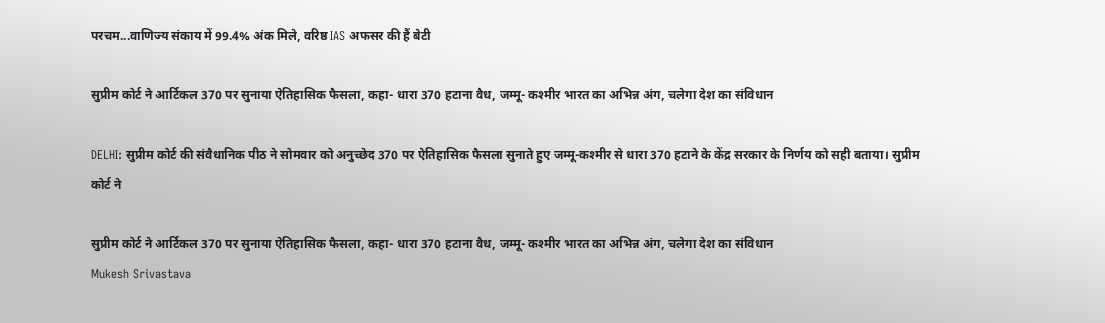परचम...वाणिज्य संकाय में 99.4% अंक मिले, वरिष्ठ IAS अफसर की हैं बेटी

सुप्रीम कोर्ट ने आर्टिकल 370 पर सुनाया ऐतिहासिक फैसला, कहा- धारा 370 हटाना वैध, जम्मू- कश्मीर भारत का अभिन्न अंग, चलेगा देश का संविधान

DELHI: सुप्रीम कोर्ट की संवैधानिक पीठ ने सोमवार को अनुच्छेद 370 पर ऐतिहासिक फैसला सुनाते हुए जम्मू-कश्मीर से धारा 370 हटाने के केंद्र सरकार के निर्णय को सही बताया। सुप्रीम कोर्ट ने

सुप्रीम कोर्ट ने आर्टिकल 370 पर सुनाया ऐतिहासिक फैसला, कहा- धारा 370 हटाना वैध, जम्मू- कश्मीर भारत का अभिन्न अंग, चलेगा देश का संविधान
Mukesh Srivastava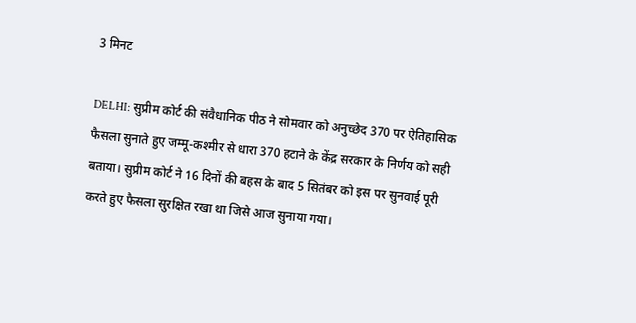3 मिनट

DELHI: सुप्रीम कोर्ट की संवैधानिक पीठ ने सोमवार को अनुच्छेद 370 पर ऐतिहासिक फैसला सुनाते हुए जम्मू-कश्मीर से धारा 370 हटाने के केंद्र सरकार के निर्णय को सही बताया। सुप्रीम कोर्ट ने 16 दिनों की बहस के बाद 5 सितंबर को इस पर सुनवाई पूरी करते हुए फैसला सुरक्षित रखा था जिसे आज सुनाया गया।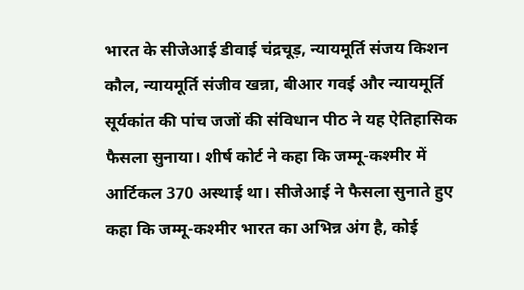भारत के सीजेआई डीवाई चंद्रचूड़, न्यायमूर्ति संजय किशन कौल, न्यायमूर्ति संजीव खन्ना, बीआर गवई और न्यायमूर्ति सूर्यकांत की पांच जजों की संविधान पीठ ने यह ऐतिहासिक फैसला सुनाया। शीर्ष कोर्ट ने कहा कि जम्मू-कश्मीर में आर्टिकल 370 अस्थाई था। सीजेआई ने फैसला सुनाते हुए कहा कि जम्मू-कश्मीर भारत का अभिन्न अंग है, कोई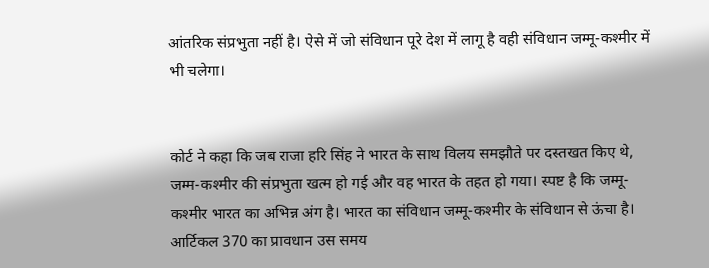आंतरिक संप्रभुता नहीं है। ऐसे में जो संविधान पूरे देश में लागू है वही संविधान जम्मू-कश्मीर में भी चलेगा।


कोर्ट ने कहा कि जब राजा हरि सिंह ने भारत के साथ विलय समझौते पर दस्तखत किए थे, जम्म-कश्मीर की संप्रभुता खत्म हो गई और वह भारत के तहत हो गया। स्पष्ट है कि जम्मू-कश्मीर भारत का अभिन्न अंग है। भारत का संविधान जम्मू-कश्मीर के संविधान से ऊंचा है। आर्टिकल 370 का प्रावधान उस समय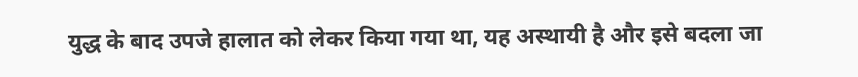युद्ध के बाद उपजे हालात को लेकर किया गया था, यह अस्थायी है और इसे बदला जा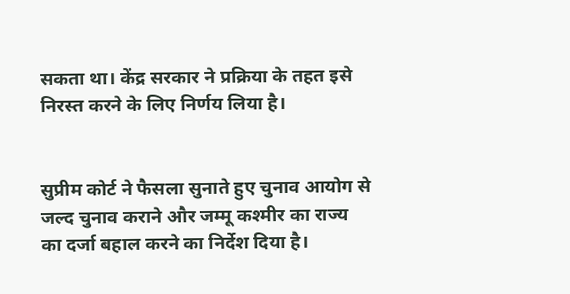सकता था। केंद्र सरकार ने प्रक्रिया के तहत इसे निरस्त करने के लिए निर्णय लिया है।


सुप्रीम कोर्ट ने फैसला सुनाते हुए चुनाव आयोग से जल्द चुनाव कराने और जम्मू कश्मीर का राज्य का दर्जा बहाल करने का निर्देश दिया है।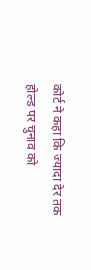कोर्ट ने कहा कि ज्यादा देर तक होल्ड पर चुनाव को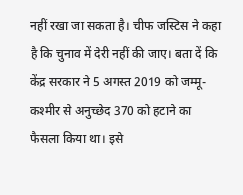नहीं रखा जा सकता है। चीफ जस्टिस ने कहा है कि चुनाव में देरी नहीं की जाए। बता दें कि केंद्र सरकार ने 5 अगस्त 2019 को जम्मू-कश्मीर से अनुच्छेद 370 को हटाने का फैसला किया था। इसे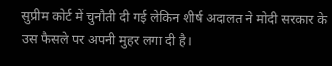सुप्रीम कोर्ट में चुनौती दी गई लेकिन शीर्ष अदालत ने मोदी सरकार के उस फैसले पर अपनी मुहर लगा दी है।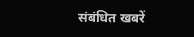संबंधित खबरें